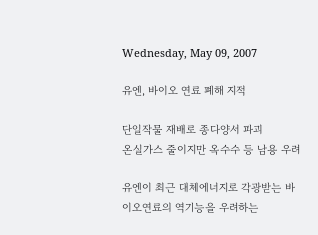Wednesday, May 09, 2007

유엔, 바이오 연료 폐해 지적

단일작물 재배로 종다양서 파괴
온실가스 줄이지만 옥수수 등 남용 우려

유엔이 최근 대체에너지로 각광받는 바이오연료의 역기능을 우려하는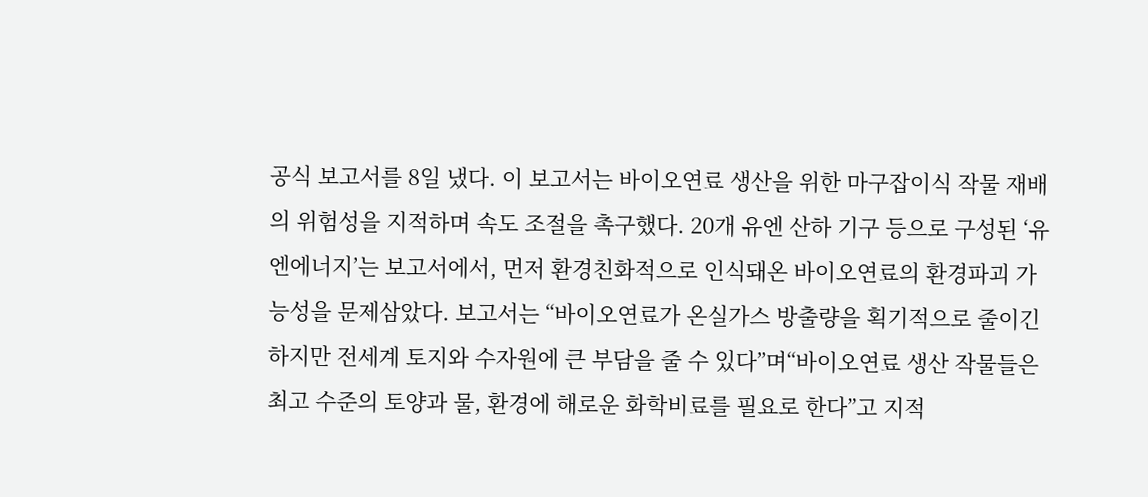공식 보고서를 8일 냈다. 이 보고서는 바이오연료 생산을 위한 마구잡이식 작물 재배의 위험성을 지적하며 속도 조절을 촉구했다. 20개 유엔 산하 기구 등으로 구성된 ‘유엔에너지’는 보고서에서, 먼저 환경친화적으로 인식돼온 바이오연료의 환경파괴 가능성을 문제삼았다. 보고서는 “바이오연료가 온실가스 방출량을 획기적으로 줄이긴 하지만 전세계 토지와 수자원에 큰 부담을 줄 수 있다”며“바이오연료 생산 작물들은 최고 수준의 토양과 물, 환경에 해로운 화학비료를 필요로 한다”고 지적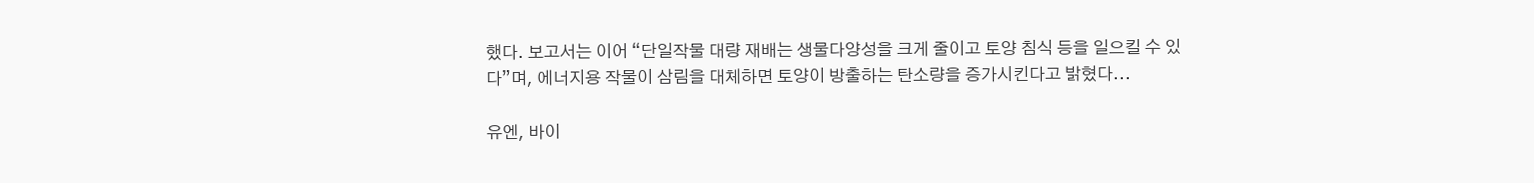했다. 보고서는 이어 “단일작물 대량 재배는 생물다양성을 크게 줄이고 토양 침식 등을 일으킬 수 있다”며, 에너지용 작물이 삼림을 대체하면 토양이 방출하는 탄소량을 증가시킨다고 밝혔다...

유엔, 바이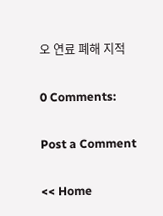오 연료 폐해 지적

0 Comments:

Post a Comment

<< Home